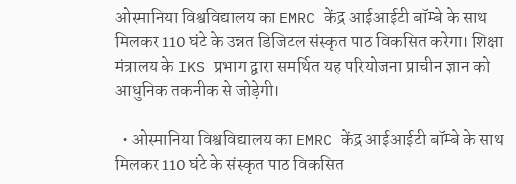ओस्मानिया विश्वविद्यालय का EMRC केंद्र आईआईटी बॉम्बे के साथ मिलकर 110 घंटे के उन्नत डिजिटल संस्कृत पाठ विकसित करेगा। शिक्षा मंत्रालय के IKS प्रभाग द्वारा समर्थित यह परियोजना प्राचीन ज्ञान को आधुनिक तकनीक से जोड़ेगी।

  • ओस्मानिया विश्वविद्यालय का EMRC केंद्र आईआईटी बॉम्बे के साथ मिलकर 110 घंटे के संस्कृत पाठ विकसित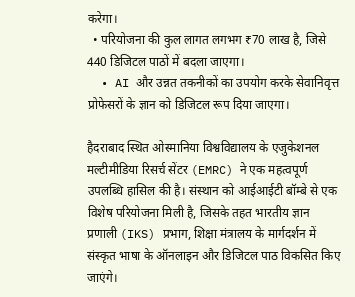करेगा।
  • परियोजना की कुल लागत लगभग ₹70 लाख है, जिसे 440 डिजिटल पाठों में बदला जाएगा।
  • AI और उन्नत तकनीकों का उपयोग करके सेवानिवृत्त प्रोफेसरों के ज्ञान को डिजिटल रूप दिया जाएगा।

हैदराबाद स्थित ओस्मानिया विश्वविद्यालय के एजुकेशनल मल्टीमीडिया रिसर्च सेंटर (EMRC) ने एक महत्वपूर्ण उपलब्धि हासिल की है। संस्थान को आईआईटी बॉम्बे से एक विशेष परियोजना मिली है, जिसके तहत भारतीय ज्ञान प्रणाली (IKS) प्रभाग, शिक्षा मंत्रालय के मार्गदर्शन में संस्कृत भाषा के ऑनलाइन और डिजिटल पाठ विकसित किए जाएंगे।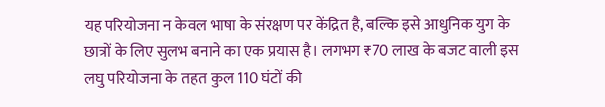यह परियोजना न केवल भाषा के संरक्षण पर केंद्रित है, बल्कि इसे आधुनिक युग के छात्रों के लिए सुलभ बनाने का एक प्रयास है। लगभग ₹70 लाख के बजट वाली इस लघु परियोजना के तहत कुल 110 घंटों की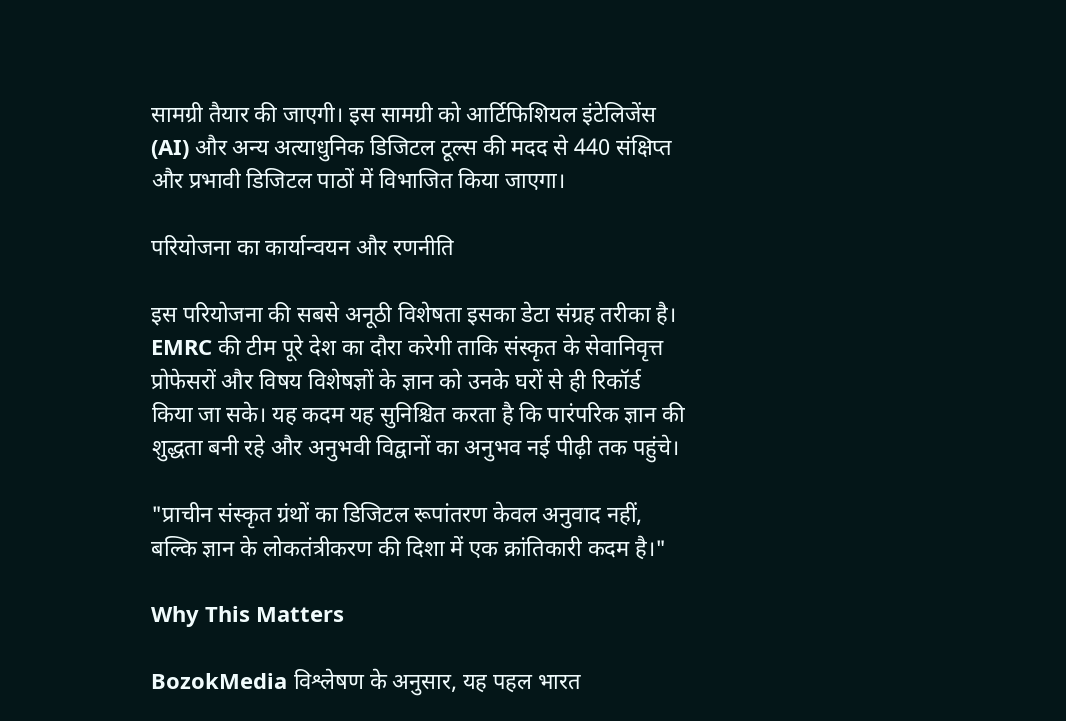सामग्री तैयार की जाएगी। इस सामग्री को आर्टिफिशियल इंटेलिजेंस (AI) और अन्य अत्याधुनिक डिजिटल टूल्स की मदद से 440 संक्षिप्त और प्रभावी डिजिटल पाठों में विभाजित किया जाएगा।

परियोजना का कार्यान्वयन और रणनीति

इस परियोजना की सबसे अनूठी विशेषता इसका डेटा संग्रह तरीका है। EMRC की टीम पूरे देश का दौरा करेगी ताकि संस्कृत के सेवानिवृत्त प्रोफेसरों और विषय विशेषज्ञों के ज्ञान को उनके घरों से ही रिकॉर्ड किया जा सके। यह कदम यह सुनिश्चित करता है कि पारंपरिक ज्ञान की शुद्धता बनी रहे और अनुभवी विद्वानों का अनुभव नई पीढ़ी तक पहुंचे।

"प्राचीन संस्कृत ग्रंथों का डिजिटल रूपांतरण केवल अनुवाद नहीं, बल्कि ज्ञान के लोकतंत्रीकरण की दिशा में एक क्रांतिकारी कदम है।"

Why This Matters

BozokMedia विश्लेषण के अनुसार, यह पहल भारत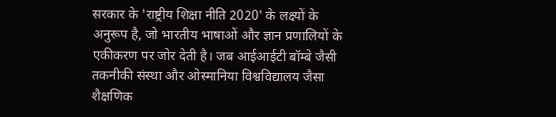सरकार के 'राष्ट्रीय शिक्षा नीति 2020' के लक्ष्यों के अनुरूप है, जो भारतीय भाषाओं और ज्ञान प्रणालियों के एकीकरण पर जोर देती है। जब आईआईटी बॉम्बे जैसी तकनीकी संस्था और ओस्मानिया विश्वविद्यालय जैसा शैक्षणिक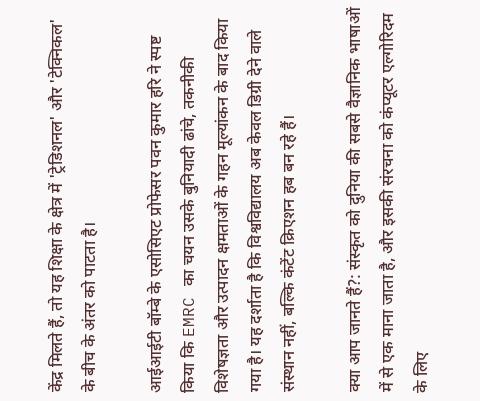केंद्र मिलते हैं, तो यह शिक्षा के क्षेत्र में 'ट्रेडिशनल' और 'टेक्निकल' के बीच के अंतर को पाटता है।

आईआईटी बॉम्बे के एसोसिएट प्रोफेसर पवन कुमार हरि ने स्पष्ट किया कि EMRC का चयन उसके बुनियादी ढांचे, तकनीकी विशेषज्ञता और उत्पादन क्षमताओं के गहन मूल्यांकन के बाद किया गया है। यह दर्शाता है कि विश्वविद्यालय अब केवल डिग्री देने वाले संस्थान नहीं, बल्कि कंटेंट क्रिएशन हब बन रहे हैं।

क्या आप जानते हैं?: संस्कृत को दुनिया की सबसे वैज्ञानिक भाषाओं में से एक माना जाता है, और इसकी संरचना को कंप्यूटर एल्गोरिदम के लिए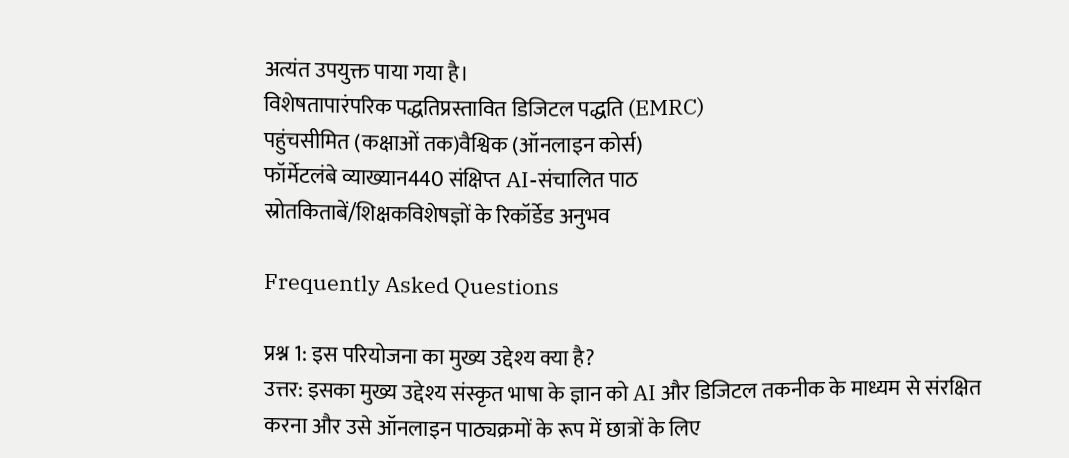अत्यंत उपयुक्त पाया गया है।
विशेषतापारंपरिक पद्धतिप्रस्तावित डिजिटल पद्धति (EMRC)
पहुंचसीमित (कक्षाओं तक)वैश्विक (ऑनलाइन कोर्स)
फॉर्मेटलंबे व्याख्यान440 संक्षिप्त AI-संचालित पाठ
स्रोतकिताबें/शिक्षकविशेषज्ञों के रिकॉर्डेड अनुभव

Frequently Asked Questions

प्रश्न 1: इस परियोजना का मुख्य उद्देश्य क्या है?
उत्तर: इसका मुख्य उद्देश्य संस्कृत भाषा के ज्ञान को AI और डिजिटल तकनीक के माध्यम से संरक्षित करना और उसे ऑनलाइन पाठ्यक्रमों के रूप में छात्रों के लिए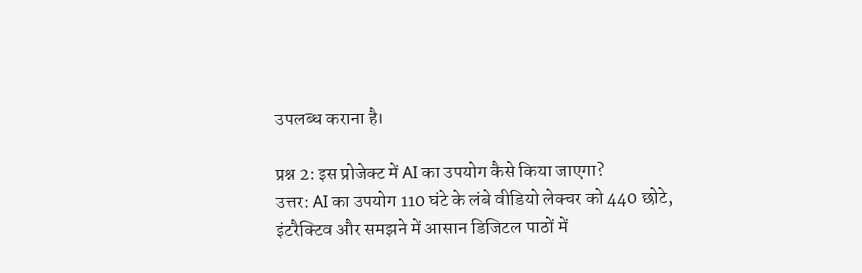उपलब्ध कराना है।

प्रश्न 2: इस प्रोजेक्ट में AI का उपयोग कैसे किया जाएगा?
उत्तर: AI का उपयोग 110 घंटे के लंबे वीडियो लेक्चर को 440 छोटे, इंटरैक्टिव और समझने में आसान डिजिटल पाठों में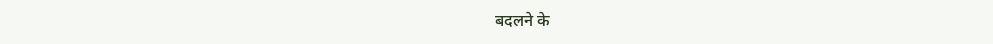बदलने के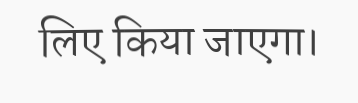लिए किया जाएगा।